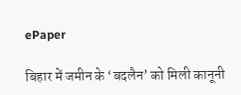ePaper

बिहार में जमीन के ‘बदलैन’ को मिली कानूनी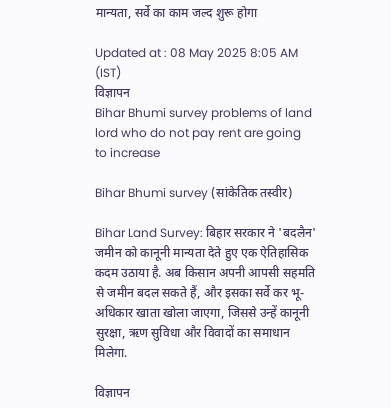मान्यता, सर्वे का काम जल्द शुरू होगा

Updated at : 08 May 2025 8:05 AM (IST)
विज्ञापन
Bihar Bhumi survey problems of land lord who do not pay rent are going to increase

Bihar Bhumi survey (सांकेतिक तस्वीर)

Bihar Land Survey: बिहार सरकार ने 'बदलैन' जमीन को कानूनी मान्यता देते हुए एक ऐतिहासिक कदम उठाया है. अब किसान अपनी आपसी सहमति से जमीन बदल सकते हैं, और इसका सर्वे कर भू-अधिकार खाता खोला जाएगा, जिससे उन्हें कानूनी सुरक्षा, ऋण सुविधा और विवादों का समाधान मिलेगा.

विज्ञापन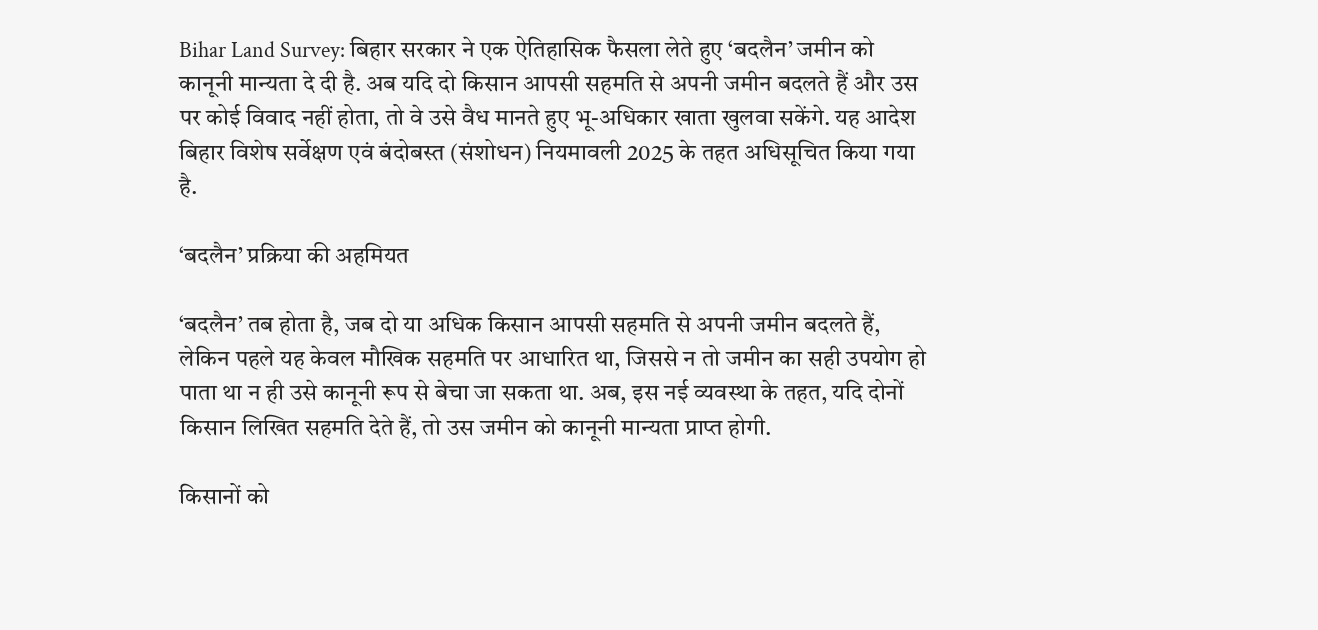Bihar Land Survey: बिहार सरकार ने एक ऐतिहासिक फैसला लेते हुए ‘बदलैन’ जमीन को कानूनी मान्यता दे दी है. अब यदि दो किसान आपसी सहमति से अपनी जमीन बदलते हैं और उस पर कोई विवाद नहीं होता, तो वे उसे वैध मानते हुए भू-अधिकार खाता खुलवा सकेंगे. यह आदेश बिहार विशेष सर्वेक्षण एवं बंदोबस्त (संशोधन) नियमावली 2025 के तहत अधिसूचित किया गया है.

‘बदलैन’ प्रक्रिया की अहमियत

‘बदलैन’ तब होता है, जब दो या अधिक किसान आपसी सहमति से अपनी जमीन बदलते हैं, लेकिन पहले यह केवल मौखिक सहमति पर आधारित था, जिससे न तो जमीन का सही उपयोग हो पाता था न ही उसे कानूनी रूप से बेचा जा सकता था. अब, इस नई व्यवस्था के तहत, यदि दोनों किसान लिखित सहमति देते हैं, तो उस जमीन को कानूनी मान्यता प्राप्त होगी.

किसानों को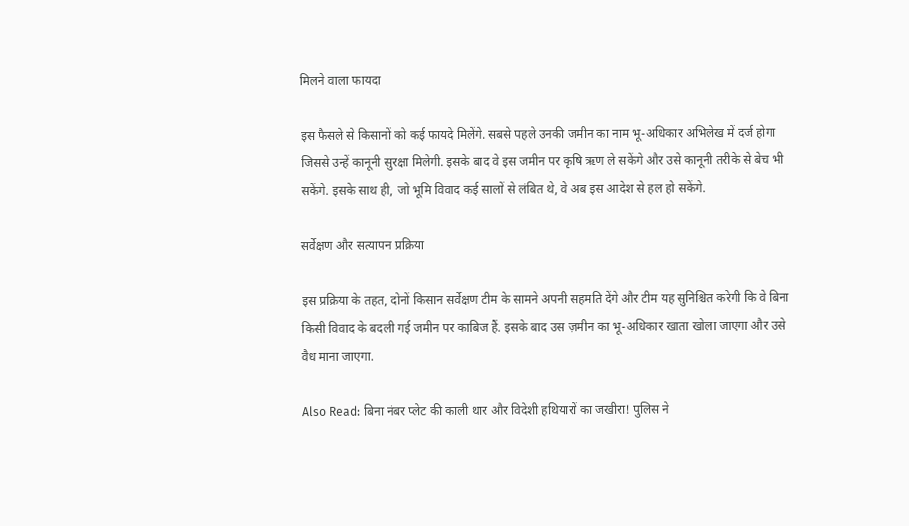मिलने वाला फायदा

इस फैसले से किसानों को कई फायदे मिलेंगे. सबसे पहले उनकी जमीन का नाम भू-अधिकार अभिलेख में दर्ज होगा जिससे उन्हें कानूनी सुरक्षा मिलेगी. इसके बाद वे इस जमीन पर कृषि ऋण ले सकेंगे और उसे कानूनी तरीके से बेच भी सकेंगे. इसके साथ ही, जो भूमि विवाद कई सालों से लंबित थे, वे अब इस आदेश से हल हो सकेंगे.

सर्वेक्षण और सत्यापन प्रक्रिया

इस प्रक्रिया के तहत, दोनों किसान सर्वेक्षण टीम के सामने अपनी सहमति देंगे और टीम यह सुनिश्चित करेगी कि वे बिना किसी विवाद के बदली गई जमीन पर काबिज हैं. इसके बाद उस ज़मीन का भू-अधिकार खाता खोला जाएगा और उसे वैध माना जाएगा.

Also Read: बिना नंबर प्लेट की काली थार और विदेशी हथियारों का जखीरा! पुलिस ने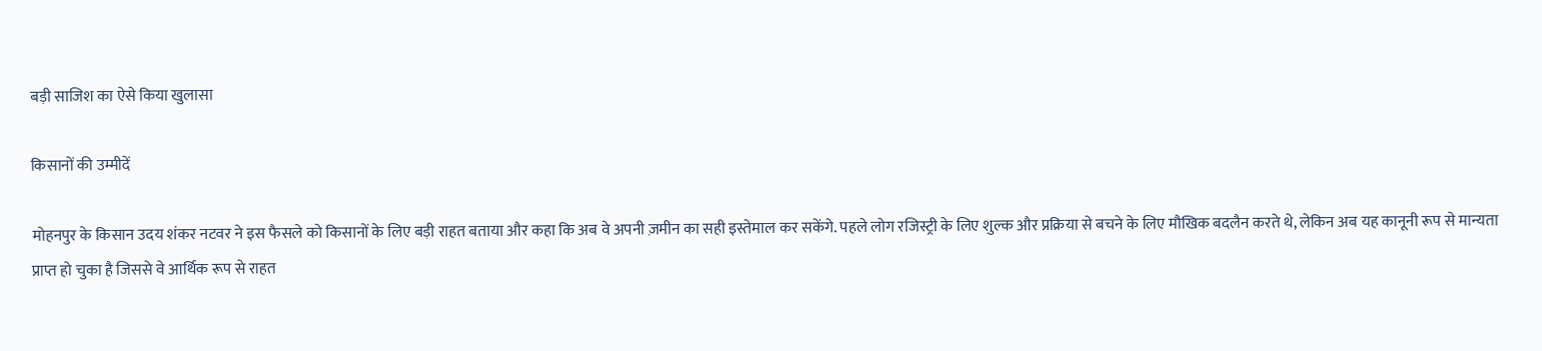बड़ी साजिश का ऐसे किया खुलासा

किसानों की उम्मीदें

मोहनपुर के किसान उदय शंकर नटवर ने इस फैसले को किसानों के लिए बड़ी राहत बताया और कहा कि अब वे अपनी ज़मीन का सही इस्तेमाल कर सकेंगे. पहले लोग रजिस्ट्री के लिए शुल्क और प्रक्रिया से बचने के लिए मौखिक बदलैन करते थे, लेकिन अब यह कानूनी रूप से मान्यता प्राप्त हो चुका है जिससे वे आर्थिक रूप से राहत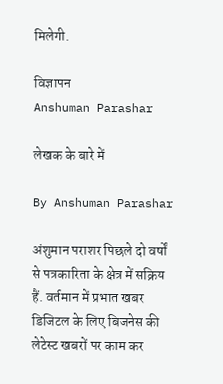मिलेगी.

विज्ञापन
Anshuman Parashar

लेखक के बारे में

By Anshuman Parashar

अंशुमान पराशर पिछले दो वर्षों से पत्रकारिता के क्षेत्र में सक्रिय हैं. वर्तमान में प्रभात खबर डिजिटल के लिए बिजनेस की लेटेस्ट खबरों पर काम कर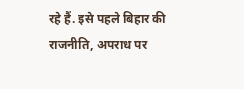रहे हैं. इसे पहले बिहार की राजनीति, अपराध पर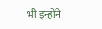भी इन्होंने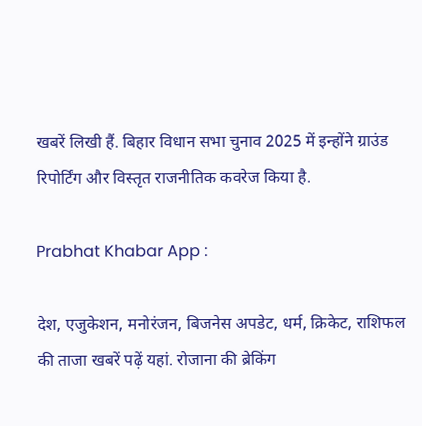खबरें लिखी हैं. बिहार विधान सभा चुनाव 2025 में इन्होंने ग्राउंड रिपोर्टिंग और विस्तृत राजनीतिक कवरेज किया है.

Prabhat Khabar App :

देश, एजुकेशन, मनोरंजन, बिजनेस अपडेट, धर्म, क्रिकेट, राशिफल की ताजा खबरें पढ़ें यहां. रोजाना की ब्रेकिंग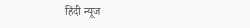हिंदी न्यूज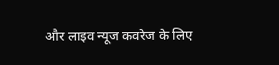और लाइव न्यूज कवरेज के लिए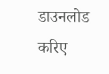डाउनलोड करिए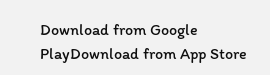Download from Google PlayDownload from App Store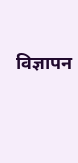विज्ञापन